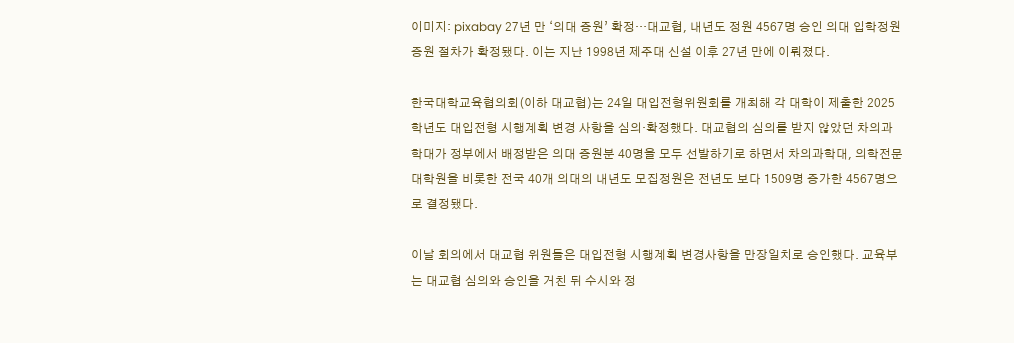이미지: pixabay 27년 만 ‘의대 증원’ 확정…대교협, 내년도 정원 4567명 승인 의대 입학정원 증원 절차가 확정됐다. 이는 지난 1998년 제주대 신설 이후 27년 만에 이뤄졌다.

한국대학교육협의회(이하 대교협)는 24일 대입전형위원회를 개최해 각 대학이 제출한 2025학년도 대입전형 시행계획 변경 사항을 심의·확정했다. 대교협의 심의를 받지 않았던 차의과학대가 정부에서 배정받은 의대 증원분 40명을 모두 선발하기로 하면서 차의과학대, 의학전문대학원을 비롯한 전국 40개 의대의 내년도 모집정원은 전년도 보다 1509명 증가한 4567명으로 결정됐다.

이날 회의에서 대교협 위원들은 대입전형 시행계획 변경사항을 만장일치로 승인했다. 교육부는 대교협 심의와 승인을 거친 뒤 수시와 정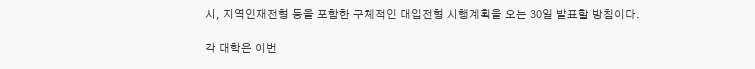시, 지역인재전형 등을 포함한 구체적인 대입전형 시행계획을 오는 30일 발표할 방침이다.

각 대학은 이번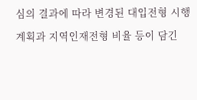심의 결과에 따라 변경된 대입전형 시행계획과 지역인재전형 비율 등이 담긴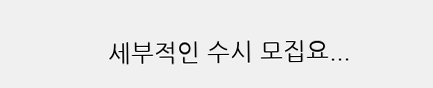세부적인 수시 모집요...